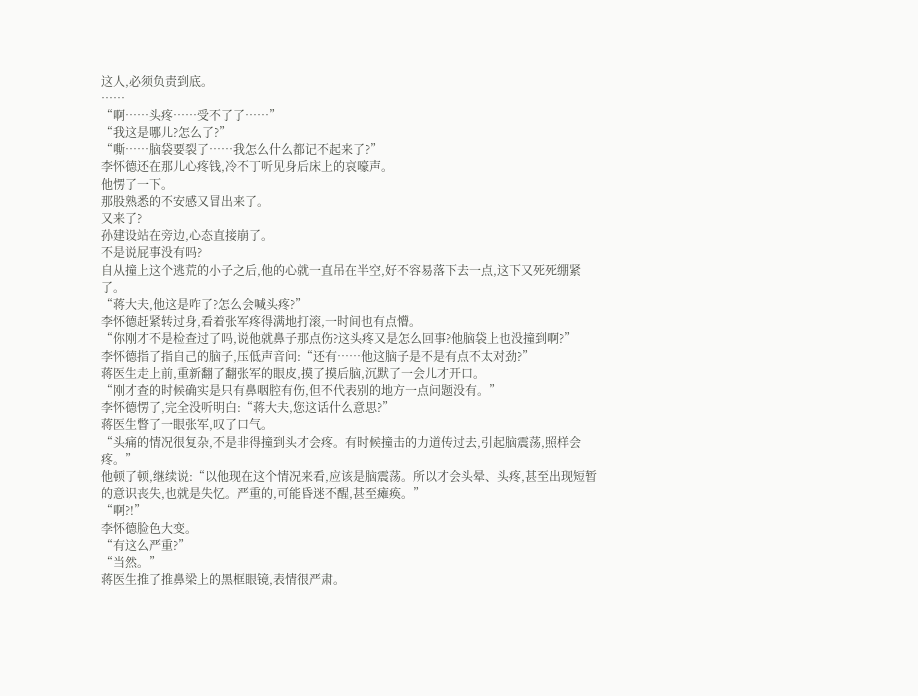这人,必须负责到底。
……
“啊……头疼……受不了了……”
“我这是哪儿?怎么了?”
“嘶……脑袋要裂了……我怎么什么都记不起来了?”
李怀德还在那儿心疼钱,冷不丁听见身后床上的哀嚎声。
他愣了一下。
那股熟悉的不安感又冒出来了。
又来了?
孙建设站在旁边,心态直接崩了。
不是说屁事没有吗?
自从撞上这个逃荒的小子之后,他的心就一直吊在半空,好不容易落下去一点,这下又死死绷紧了。
“蒋大夫,他这是咋了?怎么会喊头疼?”
李怀德赶紧转过身,看着张军疼得满地打滚,一时间也有点懵。
“你刚才不是检查过了吗,说他就鼻子那点伤?这头疼又是怎么回事?他脑袋上也没撞到啊?”
李怀德指了指自己的脑子,压低声音问:“还有……他这脑子是不是有点不太对劲?”
蒋医生走上前,重新翻了翻张军的眼皮,摸了摸后脑,沉默了一会儿才开口。
“刚才查的时候确实是只有鼻咽腔有伤,但不代表别的地方一点问题没有。”
李怀德愣了,完全没听明白:“蒋大夫,您这话什么意思?”
蒋医生瞥了一眼张军,叹了口气。
“头痛的情况很复杂,不是非得撞到头才会疼。有时候撞击的力道传过去,引起脑震荡,照样会疼。”
他顿了顿,继续说:“以他现在这个情况来看,应该是脑震荡。所以才会头晕、头疼,甚至出现短暂的意识丧失,也就是失忆。严重的,可能昏迷不醒,甚至瘫痪。”
“啊?!”
李怀德脸色大变。
“有这么严重?”
“当然。”
蒋医生推了推鼻梁上的黑框眼镜,表情很严肃。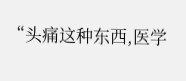“头痛这种东西,医学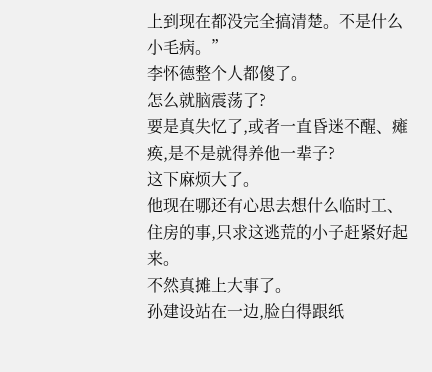上到现在都没完全搞清楚。不是什么小毛病。”
李怀德整个人都傻了。
怎么就脑震荡了?
要是真失忆了,或者一直昏迷不醒、瘫痪,是不是就得养他一辈子?
这下麻烦大了。
他现在哪还有心思去想什么临时工、住房的事,只求这逃荒的小子赶紧好起来。
不然真摊上大事了。
孙建设站在一边,脸白得跟纸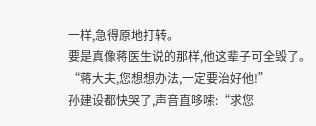一样,急得原地打转。
要是真像蒋医生说的那样,他这辈子可全毁了。
“蒋大夫,您想想办法,一定要治好他!”
孙建设都快哭了,声音直哆嗦:“求您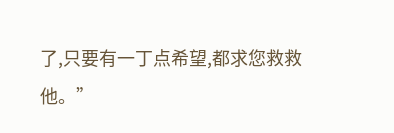了,只要有一丁点希望,都求您救救他。”